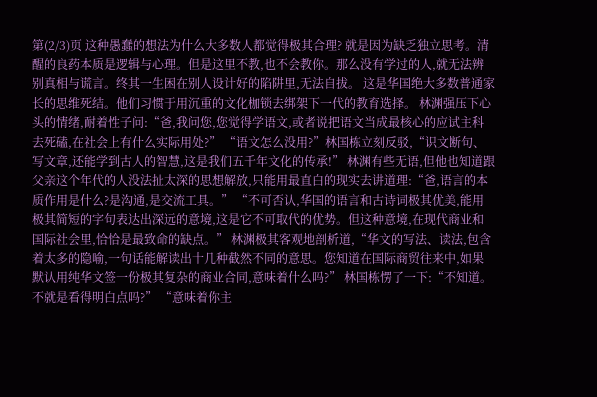第(2/3)页 这种愚蠢的想法为什么大多数人都觉得极其合理? 就是因为缺乏独立思考。清醒的良药本质是逻辑与心理。但是这里不教,也不会教你。那么没有学过的人,就无法辨别真相与谎言。终其一生困在别人设计好的陷阱里,无法自拔。 这是华国绝大多数普通家长的思维死结。他们习惯于用沉重的文化枷锁去绑架下一代的教育选择。 林渊强压下心头的情绪,耐着性子问:“爸,我问您,您觉得学语文,或者说把语文当成最核心的应试主科去死磕,在社会上有什么实际用处?” “语文怎么没用?”林国栋立刻反驳,“识文断句、写文章,还能学到古人的智慧,这是我们五千年文化的传承!” 林渊有些无语,但他也知道跟父亲这个年代的人没法扯太深的思想解放,只能用最直白的现实去讲道理:“爸,语言的本质作用是什么?是沟通,是交流工具。” “不可否认,华国的语言和古诗词极其优美,能用极其简短的字句表达出深远的意境,这是它不可取代的优势。但这种意境,在现代商业和国际社会里,恰恰是最致命的缺点。” 林渊极其客观地剖析道,“华文的写法、读法,包含着太多的隐喻,一句话能解读出十几种截然不同的意思。您知道在国际商贸往来中,如果默认用纯华文签一份极其复杂的商业合同,意味着什么吗?” 林国栋愣了一下:“不知道。不就是看得明白点吗?” “意味着你主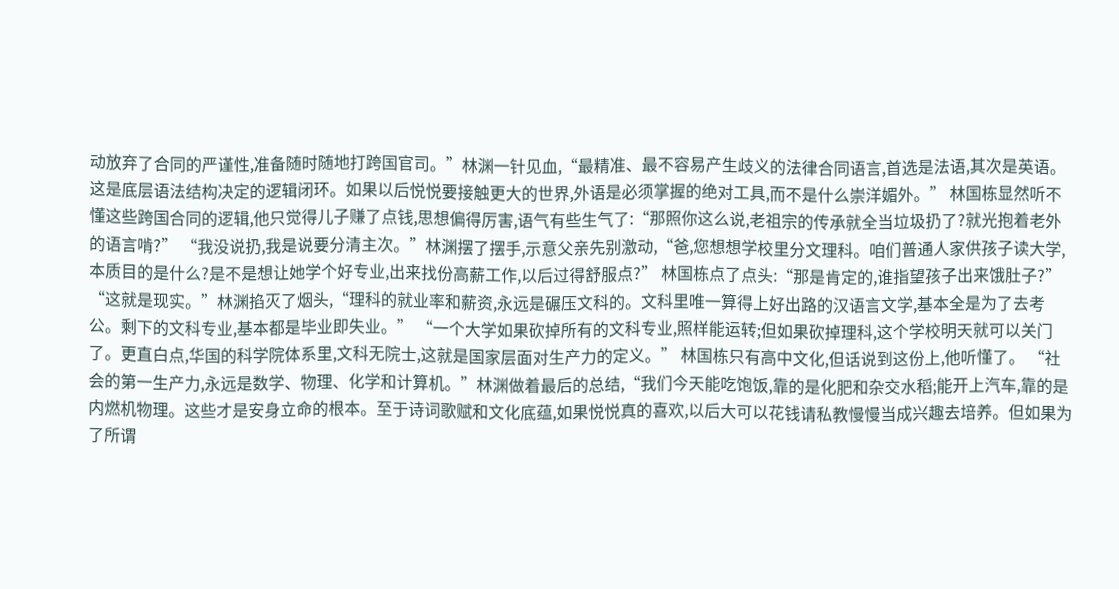动放弃了合同的严谨性,准备随时随地打跨国官司。”林渊一针见血,“最精准、最不容易产生歧义的法律合同语言,首选是法语,其次是英语。这是底层语法结构决定的逻辑闭环。如果以后悦悦要接触更大的世界,外语是必须掌握的绝对工具,而不是什么崇洋媚外。” 林国栋显然听不懂这些跨国合同的逻辑,他只觉得儿子赚了点钱,思想偏得厉害,语气有些生气了:“那照你这么说,老祖宗的传承就全当垃圾扔了?就光抱着老外的语言啃?” “我没说扔,我是说要分清主次。”林渊摆了摆手,示意父亲先别激动,“爸,您想想学校里分文理科。咱们普通人家供孩子读大学,本质目的是什么?是不是想让她学个好专业,出来找份高薪工作,以后过得舒服点?” 林国栋点了点头:“那是肯定的,谁指望孩子出来饿肚子?” “这就是现实。”林渊掐灭了烟头,“理科的就业率和薪资,永远是碾压文科的。文科里唯一算得上好出路的汉语言文学,基本全是为了去考公。剩下的文科专业,基本都是毕业即失业。” “一个大学如果砍掉所有的文科专业,照样能运转;但如果砍掉理科,这个学校明天就可以关门了。更直白点,华国的科学院体系里,文科无院士,这就是国家层面对生产力的定义。” 林国栋只有高中文化,但话说到这份上,他听懂了。 “社会的第一生产力,永远是数学、物理、化学和计算机。”林渊做着最后的总结,“我们今天能吃饱饭,靠的是化肥和杂交水稻;能开上汽车,靠的是内燃机物理。这些才是安身立命的根本。至于诗词歌赋和文化底蕴,如果悦悦真的喜欢,以后大可以花钱请私教慢慢当成兴趣去培养。但如果为了所谓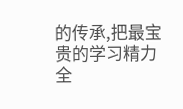的传承,把最宝贵的学习精力全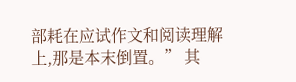部耗在应试作文和阅读理解上,那是本末倒置。” 其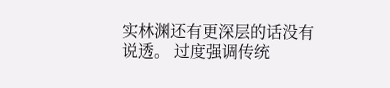实林渊还有更深层的话没有说透。 过度强调传统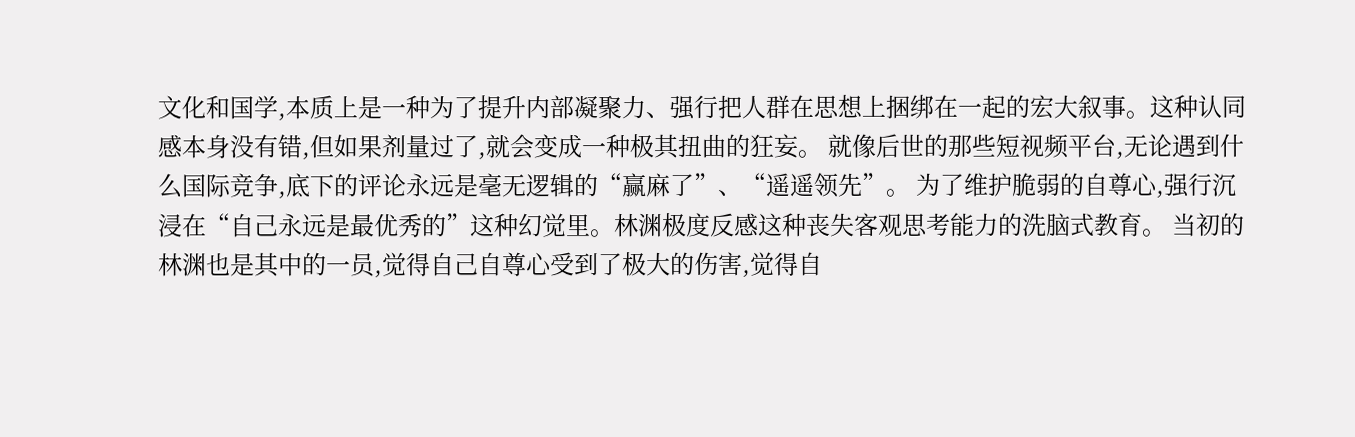文化和国学,本质上是一种为了提升内部凝聚力、强行把人群在思想上捆绑在一起的宏大叙事。这种认同感本身没有错,但如果剂量过了,就会变成一种极其扭曲的狂妄。 就像后世的那些短视频平台,无论遇到什么国际竞争,底下的评论永远是毫无逻辑的“赢麻了”、“遥遥领先”。 为了维护脆弱的自尊心,强行沉浸在“自己永远是最优秀的”这种幻觉里。林渊极度反感这种丧失客观思考能力的洗脑式教育。 当初的林渊也是其中的一员,觉得自己自尊心受到了极大的伤害,觉得自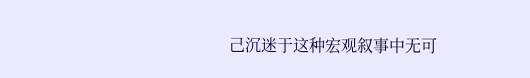己沉迷于这种宏观叙事中无可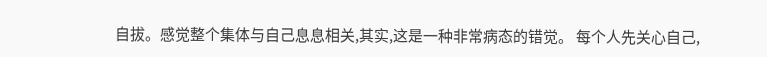自拔。感觉整个集体与自己息息相关,其实,这是一种非常病态的错觉。 每个人先关心自己,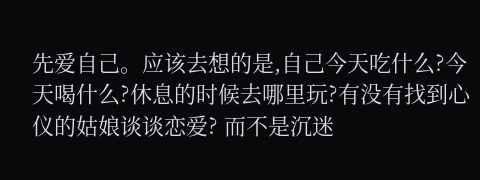先爱自己。应该去想的是,自己今天吃什么?今天喝什么?休息的时候去哪里玩?有没有找到心仪的姑娘谈谈恋爱? 而不是沉迷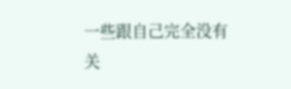一些跟自己完全没有关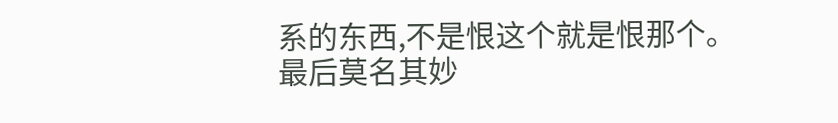系的东西,不是恨这个就是恨那个。最后莫名其妙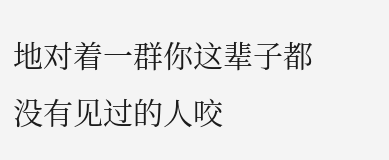地对着一群你这辈子都没有见过的人咬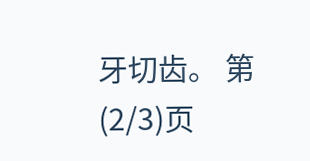牙切齿。 第(2/3)页